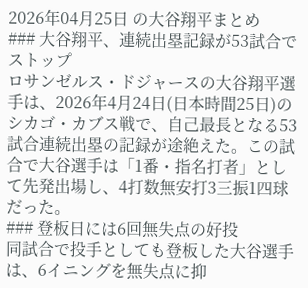2026年04月25日 の大谷翔平まとめ
### 大谷翔平、連続出塁記録が53試合でストップ
ロサンゼルス・ドジャースの大谷翔平選手は、2026年4月24日(日本時間25日)のシカゴ・カブス戦で、自己最長となる53試合連続出塁の記録が途絶えた。この試合で大谷選手は「1番・指名打者」として先発出場し、4打数無安打3三振1四球だった。
### 登板日には6回無失点の好投
同試合で投手としても登板した大谷選手は、6イニングを無失点に抑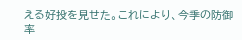える好投を見せた。これにより、今季の防御率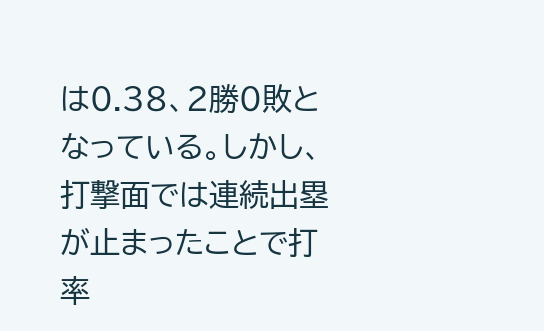は0.38、2勝0敗となっている。しかし、打撃面では連続出塁が止まったことで打率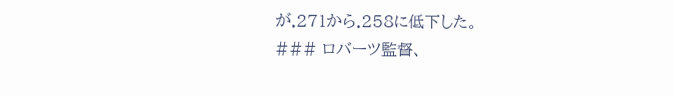が.271から.258に低下した。
### ロバーツ監督、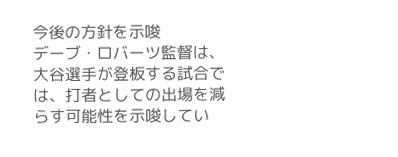今後の方針を示唆
デーブ・ロバーツ監督は、大谷選手が登板する試合では、打者としての出場を減らす可能性を示唆してい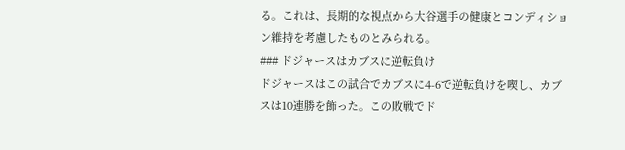る。これは、長期的な視点から大谷選手の健康とコンディション維持を考慮したものとみられる。
### ドジャースはカブスに逆転負け
ドジャースはこの試合でカブスに4-6で逆転負けを喫し、カブスは10連勝を飾った。この敗戦でド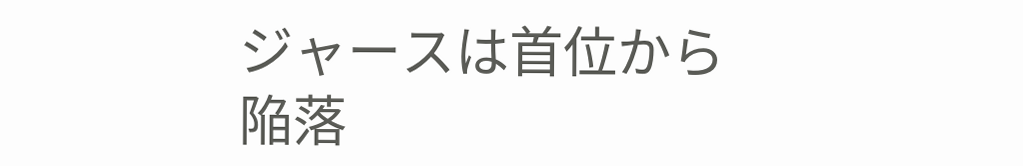ジャースは首位から陥落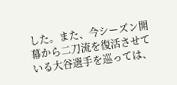した。また、今シーズン開幕から二刀流を復活させている大谷選手を巡っては、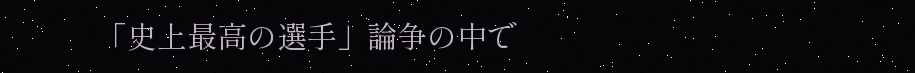「史上最高の選手」論争の中で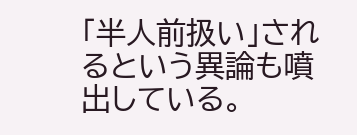「半人前扱い」されるという異論も噴出している。